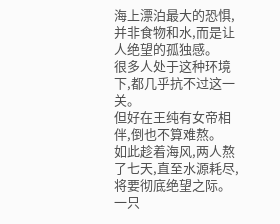海上漂泊最大的恐惧,并非食物和水,而是让人绝望的孤独感。
很多人处于这种环境下,都几乎抗不过这一关。
但好在王纯有女帝相伴,倒也不算难熬。
如此趁着海风,两人熬了七天,直至水源耗尽,将要彻底绝望之际。
一只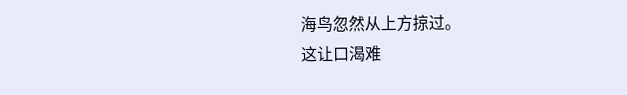海鸟忽然从上方掠过。
这让口渴难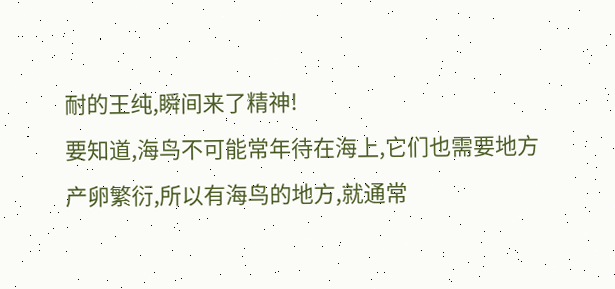耐的王纯,瞬间来了精神!
要知道,海鸟不可能常年待在海上,它们也需要地方产卵繁衍,所以有海鸟的地方,就通常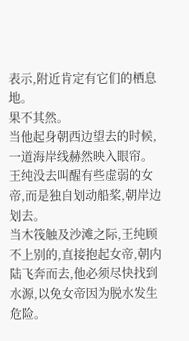表示,附近肯定有它们的栖息地。
果不其然。
当他起身朝西边望去的时候,一道海岸线赫然映入眼帘。
王纯没去叫醒有些虚弱的女帝,而是独自划动船桨,朝岸边划去。
当木筏触及沙滩之际,王纯顾不上别的,直接抱起女帝,朝内陆飞奔而去,他必须尽快找到水源,以免女帝因为脱水发生危险。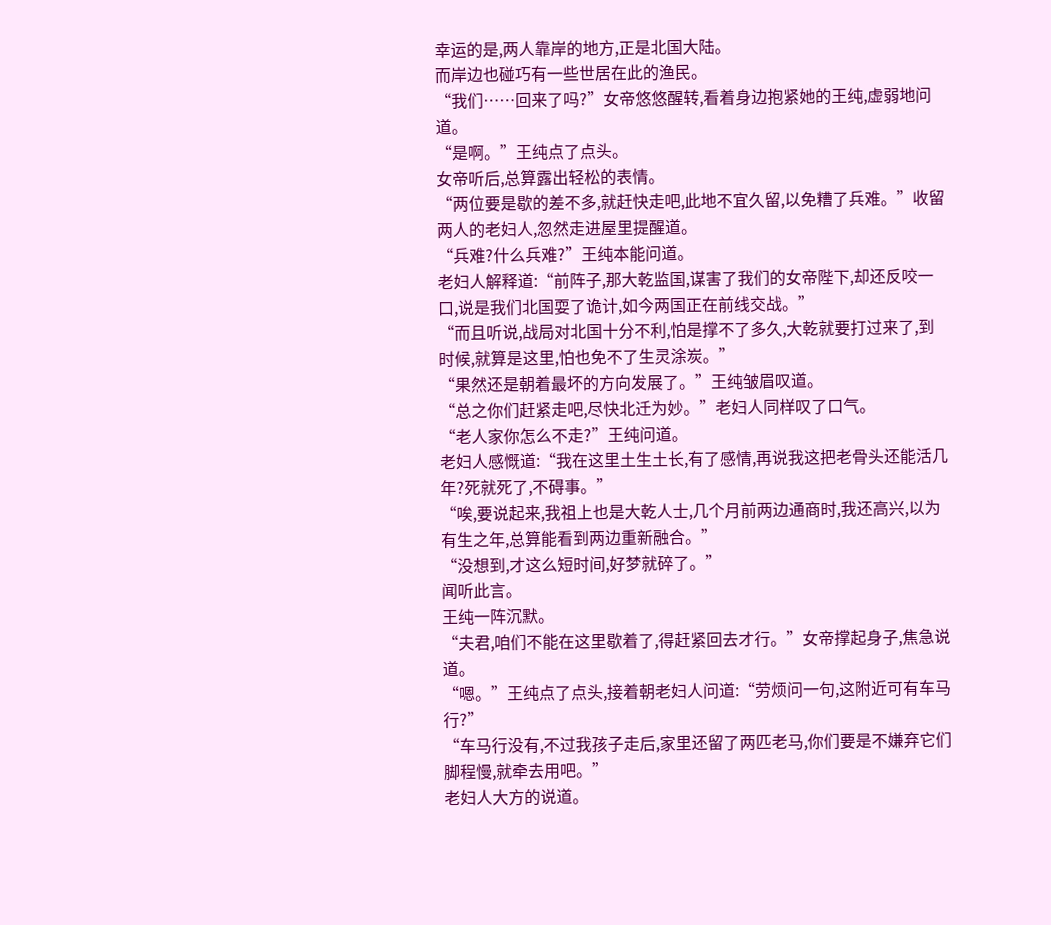幸运的是,两人靠岸的地方,正是北国大陆。
而岸边也碰巧有一些世居在此的渔民。
“我们……回来了吗?”女帝悠悠醒转,看着身边抱紧她的王纯,虚弱地问道。
“是啊。”王纯点了点头。
女帝听后,总算露出轻松的表情。
“两位要是歇的差不多,就赶快走吧,此地不宜久留,以免糟了兵难。”收留两人的老妇人,忽然走进屋里提醒道。
“兵难?什么兵难?”王纯本能问道。
老妇人解释道:“前阵子,那大乾监国,谋害了我们的女帝陛下,却还反咬一口,说是我们北国耍了诡计,如今两国正在前线交战。”
“而且听说,战局对北国十分不利,怕是撑不了多久,大乾就要打过来了,到时候,就算是这里,怕也免不了生灵涂炭。”
“果然还是朝着最坏的方向发展了。”王纯皱眉叹道。
“总之你们赶紧走吧,尽快北迁为妙。”老妇人同样叹了口气。
“老人家你怎么不走?”王纯问道。
老妇人感慨道:“我在这里土生土长,有了感情,再说我这把老骨头还能活几年?死就死了,不碍事。”
“唉,要说起来,我祖上也是大乾人士,几个月前两边通商时,我还高兴,以为有生之年,总算能看到两边重新融合。”
“没想到,才这么短时间,好梦就碎了。”
闻听此言。
王纯一阵沉默。
“夫君,咱们不能在这里歇着了,得赶紧回去才行。”女帝撑起身子,焦急说道。
“嗯。”王纯点了点头,接着朝老妇人问道:“劳烦问一句,这附近可有车马行?”
“车马行没有,不过我孩子走后,家里还留了两匹老马,你们要是不嫌弃它们脚程慢,就牵去用吧。”
老妇人大方的说道。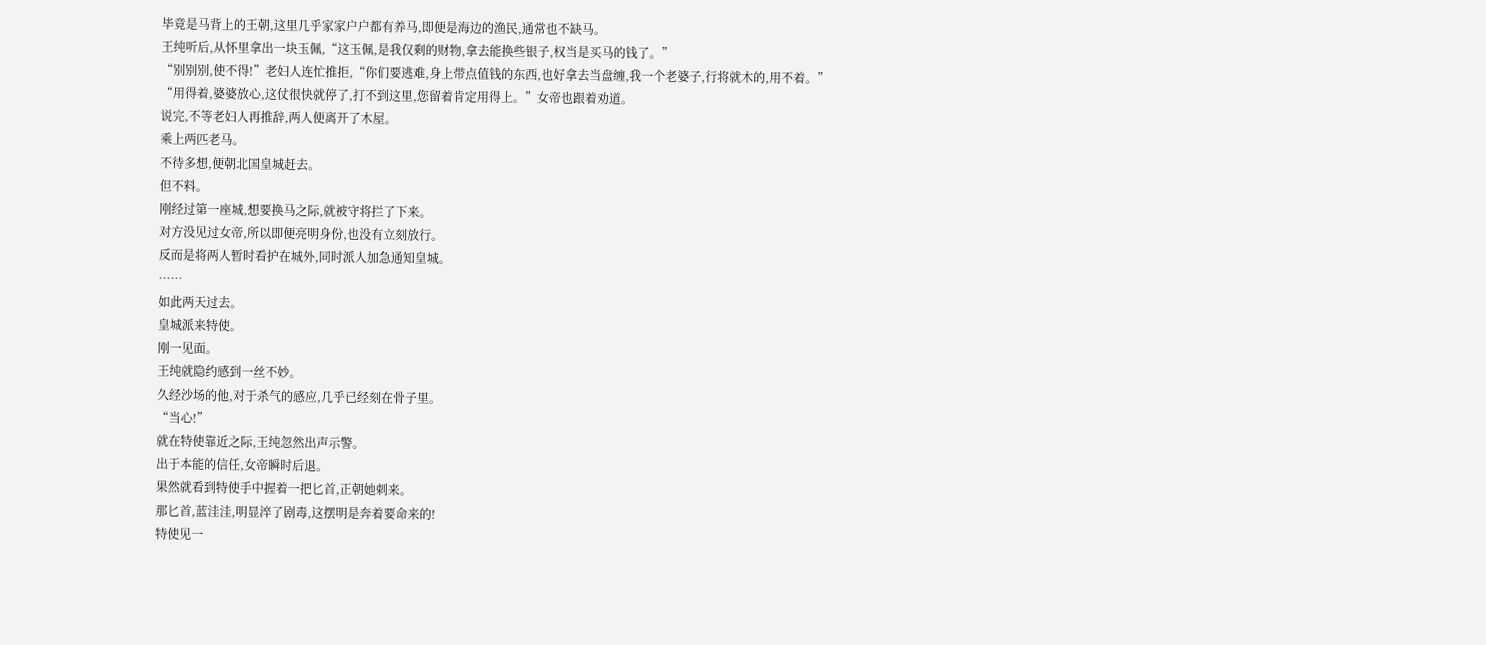毕竟是马背上的王朝,这里几乎家家户户都有养马,即便是海边的渔民,通常也不缺马。
王纯听后,从怀里拿出一块玉佩,“这玉佩,是我仅剩的财物,拿去能换些银子,权当是买马的钱了。”
“别别别,使不得!”老妇人连忙推拒,“你们要逃难,身上带点值钱的东西,也好拿去当盘缠,我一个老婆子,行将就木的,用不着。”
“用得着,婆婆放心,这仗很快就停了,打不到这里,您留着肯定用得上。”女帝也跟着劝道。
说完,不等老妇人再推辞,两人便离开了木屋。
乘上两匹老马。
不待多想,便朝北国皇城赶去。
但不料。
刚经过第一座城,想要换马之际,就被守将拦了下来。
对方没见过女帝,所以即便亮明身份,也没有立刻放行。
反而是将两人暂时看护在城外,同时派人加急通知皇城。
……
如此两天过去。
皇城派来特使。
刚一见面。
王纯就隐约感到一丝不妙。
久经沙场的他,对于杀气的感应,几乎已经刻在骨子里。
“当心!”
就在特使靠近之际,王纯忽然出声示警。
出于本能的信任,女帝瞬时后退。
果然就看到特使手中握着一把匕首,正朝她刺来。
那匕首,蓝洼洼,明显淬了剧毒,这摆明是奔着要命来的!
特使见一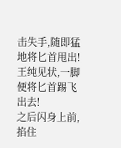击失手,随即猛地将匕首甩出!
王纯见状,一脚便将匕首踢飞出去!
之后闪身上前,掐住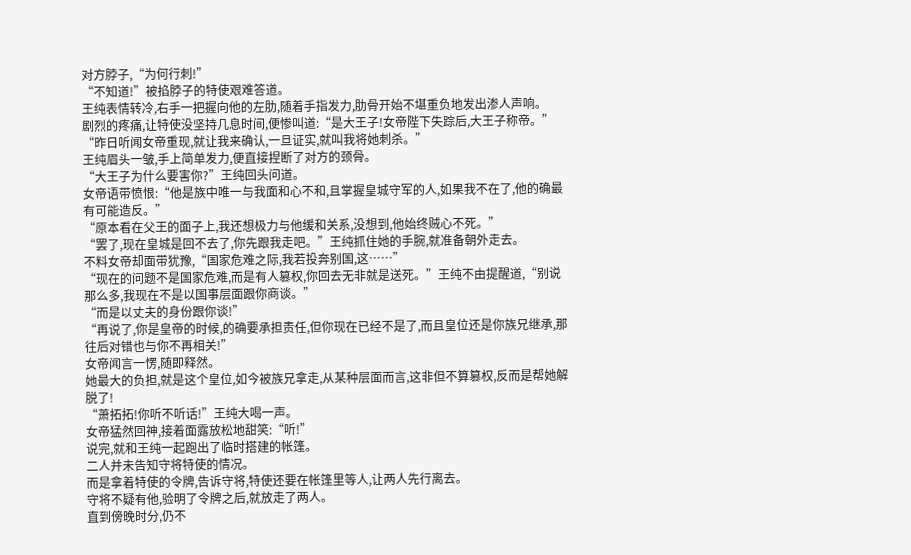对方脖子,“为何行刺!”
“不知道!”被掐脖子的特使艰难答道。
王纯表情转冷,右手一把握向他的左肋,随着手指发力,肋骨开始不堪重负地发出渗人声响。
剧烈的疼痛,让特使没坚持几息时间,便惨叫道:“是大王子!女帝陛下失踪后,大王子称帝。”
“昨日听闻女帝重现,就让我来确认,一旦证实,就叫我将她刺杀。”
王纯眉头一皱,手上简单发力,便直接捏断了对方的颈骨。
“大王子为什么要害你?”王纯回头问道。
女帝语带愤恨:“他是族中唯一与我面和心不和,且掌握皇城守军的人,如果我不在了,他的确最有可能造反。”
“原本看在父王的面子上,我还想极力与他缓和关系,没想到,他始终贼心不死。”
“罢了,现在皇城是回不去了,你先跟我走吧。”王纯抓住她的手腕,就准备朝外走去。
不料女帝却面带犹豫,“国家危难之际,我若投奔别国,这……”
“现在的问题不是国家危难,而是有人篡权,你回去无非就是送死。”王纯不由提醒道,“别说那么多,我现在不是以国事层面跟你商谈。”
“而是以丈夫的身份跟你谈!”
“再说了,你是皇帝的时候,的确要承担责任,但你现在已经不是了,而且皇位还是你族兄继承,那往后对错也与你不再相关!”
女帝闻言一愣,随即释然。
她最大的负担,就是这个皇位,如今被族兄拿走,从某种层面而言,这非但不算篡权,反而是帮她解脱了!
“萧拓拓!你听不听话!”王纯大喝一声。
女帝猛然回神,接着面露放松地甜笑:“听!”
说完,就和王纯一起跑出了临时搭建的帐篷。
二人并未告知守将特使的情况。
而是拿着特使的令牌,告诉守将,特使还要在帐篷里等人,让两人先行离去。
守将不疑有他,验明了令牌之后,就放走了两人。
直到傍晚时分,仍不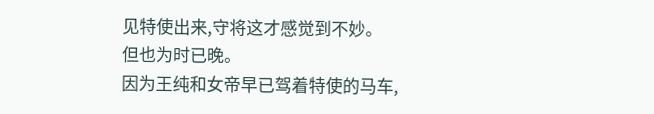见特使出来,守将这才感觉到不妙。
但也为时已晚。
因为王纯和女帝早已驾着特使的马车,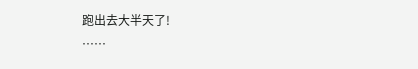跑出去大半天了!
……